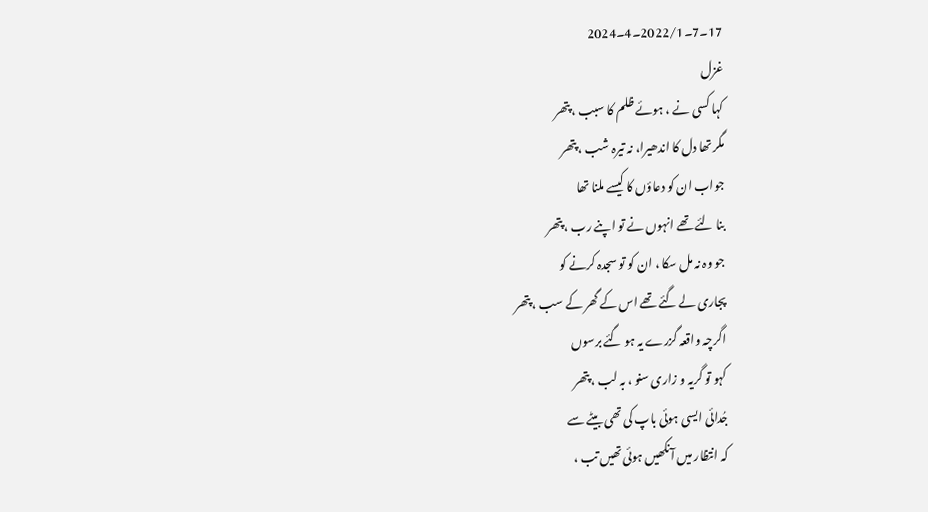17۔7۔2022/1۔4۔2024
غزل
کہا کسی نے ، ہوئے ظلم کا سبب ، پتھر
مگر تھا دل کا اندھیرا، نہ تیرہ شب ، پتھر
جواب ان کو دعاؤں کا کیسے ملنا تھا
بنا لئے تھے انہوں نے تو اپنے رب ، پتھر
جو وہ نہ مل سکا ، ان کو تو سجدہ کرنے کو
پجاری لے گئے تھے اس کے گھر کے سب ، پتھر
اگرچہ واقعہ گزرے یہ ہو گئے برسوں
کہو تو گریہ و زاری سنو ، بہ لب ، پتھر
جُدائی ایسی ہوئی باپ کی تھی بیٹے سے
کہ انتظار میں آنکھیں ہوئی تھیں تب ،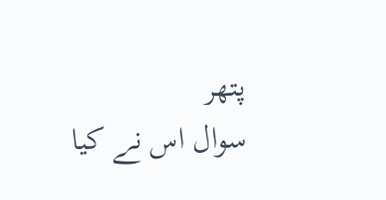پتھر
سوال اس نے کیا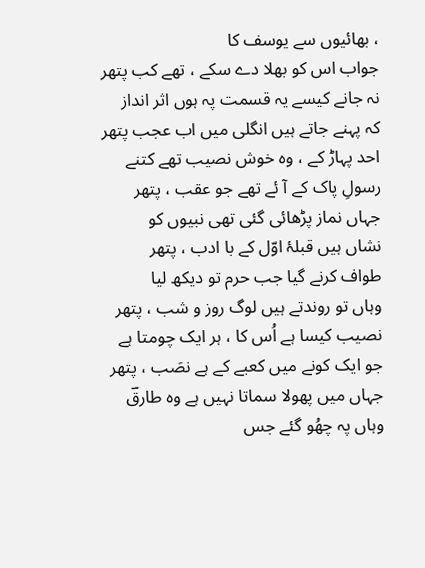، بھائیوں سے یوسف کا
جواب اس کو بھلا دے سکے ، تھے کب پتھر
نہ جانے کیسے یہ قسمت پہ ہوں اثر انداز
کہ پہنے جاتے ہیں انگلی میں اب عجب پتھر
احد پہاڑ کے ، وہ خوش نصیب تھے کتنے
رسولِ پاک کے آ ئے تھے جو عقب ، پتھر
جہاں نماز پڑھائی گئی تھی نبیوں کو
نشاں ہیں قبلۂ اوّل کے با ادب ، پتھر
طواف کرنے گیا جب حرم تو دیکھ لیا
وہاں تو روندتے ہیں لوگ روز و شب ، پتھر
نصیب کیسا ہے اُس کا ، ہر ایک چومتا ہے
جو ایک کونے میں کعبے کے ہے نصَب ، پتھر
جہاں میں پھولا سماتا نہیں ہے وہ طارقؔ
وہاں پہ چھُو گئے جس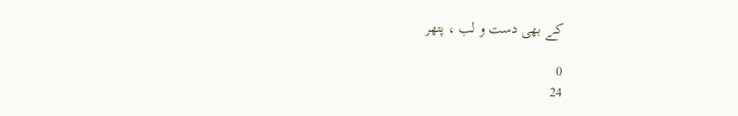کے بھی دست و لب ، پتھر

0
24